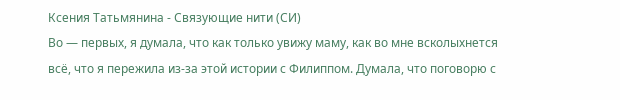Ксения Татьмянина - Связующие нити (СИ)
Во — первых, я думала, что как только увижу маму, как во мне всколыхнется всё, что я пережила из‑за этой истории с Филиппом. Думала, что поговорю с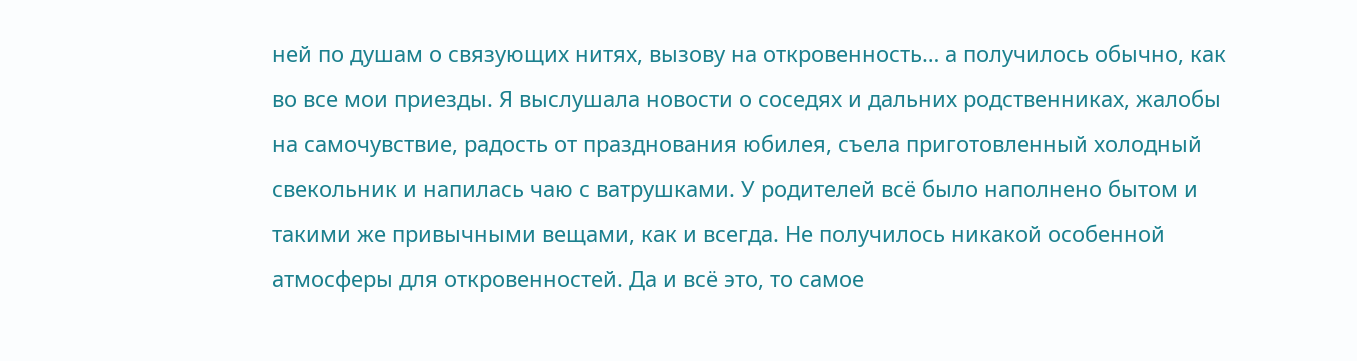ней по душам о связующих нитях, вызову на откровенность… а получилось обычно, как во все мои приезды. Я выслушала новости о соседях и дальних родственниках, жалобы на самочувствие, радость от празднования юбилея, съела приготовленный холодный свекольник и напилась чаю с ватрушками. У родителей всё было наполнено бытом и такими же привычными вещами, как и всегда. Не получилось никакой особенной атмосферы для откровенностей. Да и всё это, то самое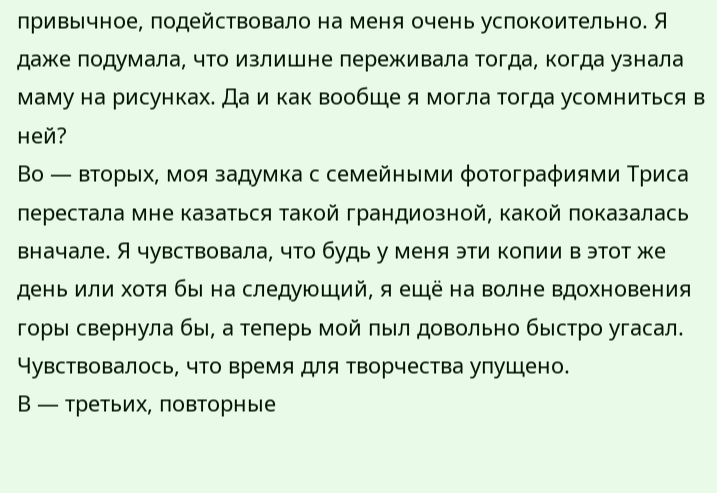привычное, подействовало на меня очень успокоительно. Я даже подумала, что излишне переживала тогда, когда узнала маму на рисунках. Да и как вообще я могла тогда усомниться в ней?
Во — вторых, моя задумка с семейными фотографиями Триса перестала мне казаться такой грандиозной, какой показалась вначале. Я чувствовала, что будь у меня эти копии в этот же день или хотя бы на следующий, я ещё на волне вдохновения горы свернула бы, а теперь мой пыл довольно быстро угасал. Чувствовалось, что время для творчества упущено.
В — третьих, повторные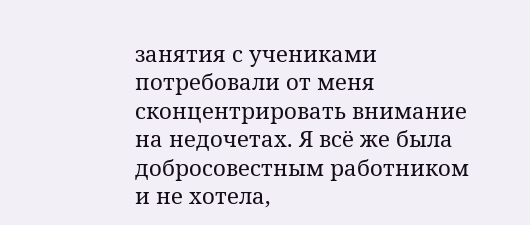занятия с учениками потребовали от меня сконцентрировать внимание на недочетах. Я всё же была добросовестным работником и не хотела,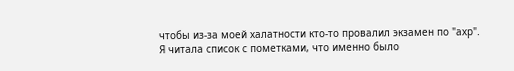чтобы из‑за моей халатности кто‑то провалил экзамен по "ахр". Я читала список с пометками, что именно было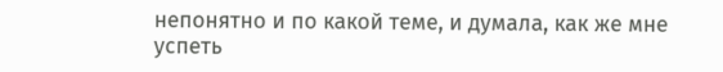непонятно и по какой теме, и думала, как же мне успеть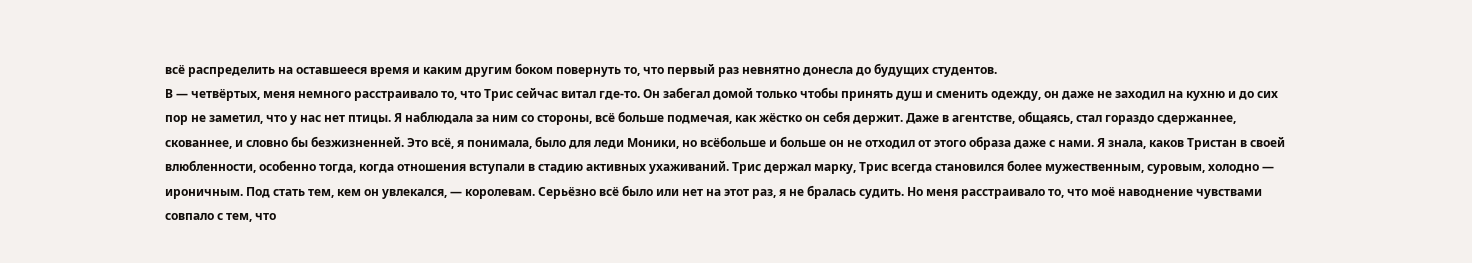всё распределить на оставшееся время и каким другим боком повернуть то, что первый раз невнятно донесла до будущих студентов.
В — четвёртых, меня немного расстраивало то, что Трис сейчас витал где‑то. Он забегал домой только чтобы принять душ и сменить одежду, он даже не заходил на кухню и до сих пор не заметил, что у нас нет птицы. Я наблюдала за ним со стороны, всё больше подмечая, как жёстко он себя держит. Даже в агентстве, общаясь, стал гораздо сдержаннее, скованнее, и словно бы безжизненней. Это всё, я понимала, было для леди Моники, но всёбольше и больше он не отходил от этого образа даже с нами. Я знала, каков Тристан в своей влюбленности, особенно тогда, когда отношения вступали в стадию активных ухаживаний. Трис держал марку, Трис всегда становился более мужественным, суровым, холодно — ироничным. Под стать тем, кем он увлекался, — королевам. Серьёзно всё было или нет на этот раз, я не бралась судить. Но меня расстраивало то, что моё наводнение чувствами совпало с тем, что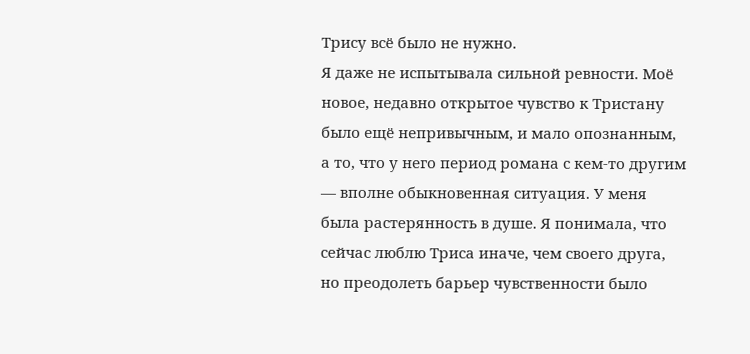Трису всё было не нужно.
Я даже не испытывала сильной ревности. Моё новое, недавно открытое чувство к Тристану было ещё непривычным, и мало опознанным, а то, что у него период романа с кем‑то другим — вполне обыкновенная ситуация. У меня была растерянность в душе. Я понимала, что сейчас люблю Триса иначе, чем своего друга, но преодолеть барьер чувственности было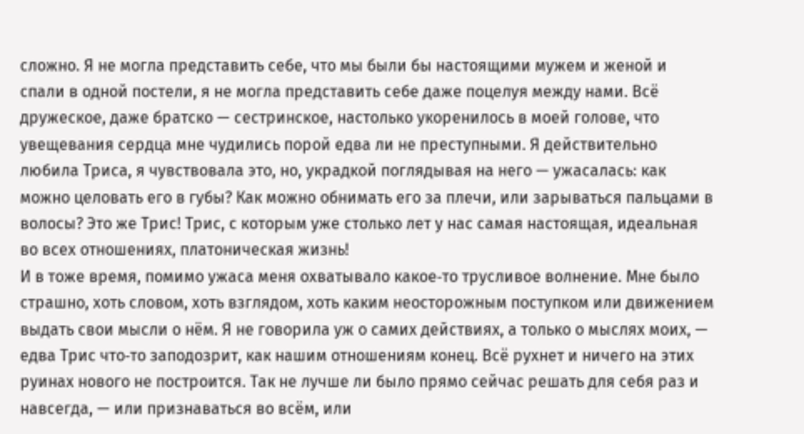сложно. Я не могла представить себе, что мы были бы настоящими мужем и женой и спали в одной постели, я не могла представить себе даже поцелуя между нами. Всё дружеское, даже братско — сестринское, настолько укоренилось в моей голове, что увещевания сердца мне чудились порой едва ли не преступными. Я действительно любила Триса, я чувствовала это, но, украдкой поглядывая на него — ужасалась: как можно целовать его в губы? Как можно обнимать его за плечи, или зарываться пальцами в волосы? Это же Трис! Трис, с которым уже столько лет у нас самая настоящая, идеальная во всех отношениях, платоническая жизнь!
И в тоже время, помимо ужаса меня охватывало какое‑то трусливое волнение. Мне было страшно, хоть словом, хоть взглядом, хоть каким неосторожным поступком или движением выдать свои мысли о нём. Я не говорила уж о самих действиях, а только о мыслях моих, — едва Трис что‑то заподозрит, как нашим отношениям конец. Всё рухнет и ничего на этих руинах нового не построится. Так не лучше ли было прямо сейчас решать для себя раз и навсегда, — или признаваться во всём, или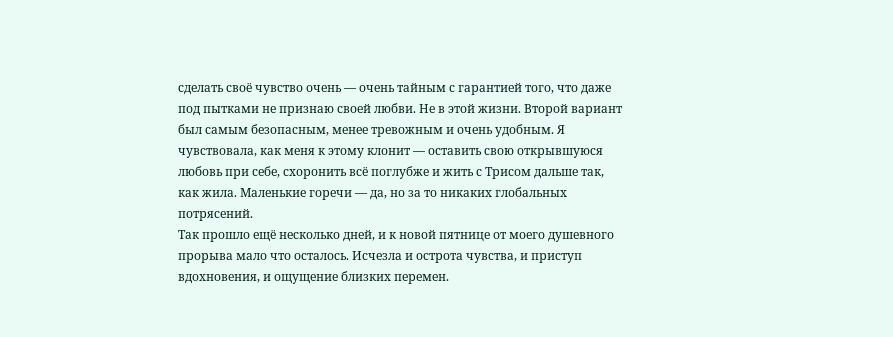сделать своё чувство очень — очень тайным с гарантией того, что даже под пытками не признаю своей любви. Не в этой жизни. Второй вариант был самым безопасным, менее тревожным и очень удобным. Я чувствовала, как меня к этому клонит — оставить свою открывшуюся любовь при себе, схоронить всё поглубже и жить с Трисом дальше так, как жила. Маленькие горечи — да, но за то никаких глобальных потрясений.
Так прошло ещё несколько дней, и к новой пятнице от моего душевного прорыва мало что осталось. Исчезла и острота чувства, и приступ вдохновения, и ощущение близких перемен.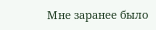Мне заранее было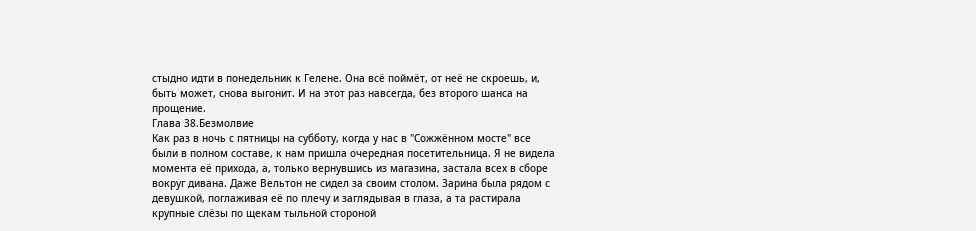стыдно идти в понедельник к Гелене. Она всё поймёт, от неё не скроешь, и, быть может, снова выгонит. И на этот раз навсегда, без второго шанса на прощение.
Глава 38.Безмолвие
Как раз в ночь с пятницы на субботу, когда у нас в "Сожжённом мосте" все были в полном составе, к нам пришла очередная посетительница. Я не видела момента её прихода, а, только вернувшись из магазина, застала всех в сборе вокруг дивана. Даже Вельтон не сидел за своим столом. Зарина была рядом с девушкой, поглаживая её по плечу и заглядывая в глаза, а та растирала крупные слёзы по щекам тыльной стороной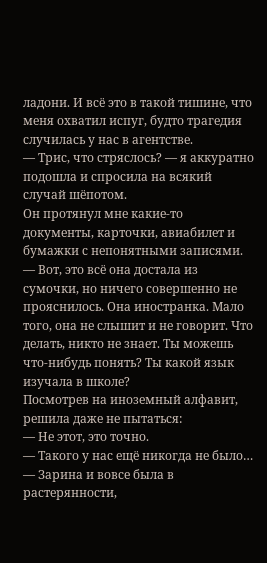ладони. И всё это в такой тишине, что меня охватил испуг, будто трагедия случилась у нас в агентстве.
— Трис, что стряслось? — я аккуратно подошла и спросила на всякий случай шёпотом.
Он протянул мне какие‑то документы, карточки, авиабилет и бумажки с непонятными записями.
— Вот, это всё она достала из сумочки, но ничего совершенно не прояснилось. Она иностранка. Мало того, она не слышит и не говорит. Что делать, никто не знает. Ты можешь что‑нибудь понять? Ты какой язык изучала в школе?
Посмотрев на иноземный алфавит, решила даже не пытаться:
— Не этот, это точно.
— Такого у нас ещё никогда не было… — Зарина и вовсе была в растерянности,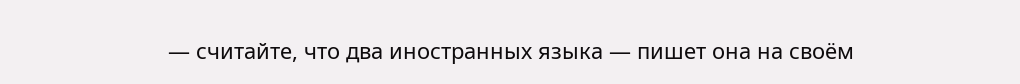— считайте, что два иностранных языка — пишет она на своём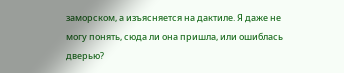заморском, а изъясняется на дактиле. Я даже не могу понять, сюда ли она пришла, или ошиблась дверью?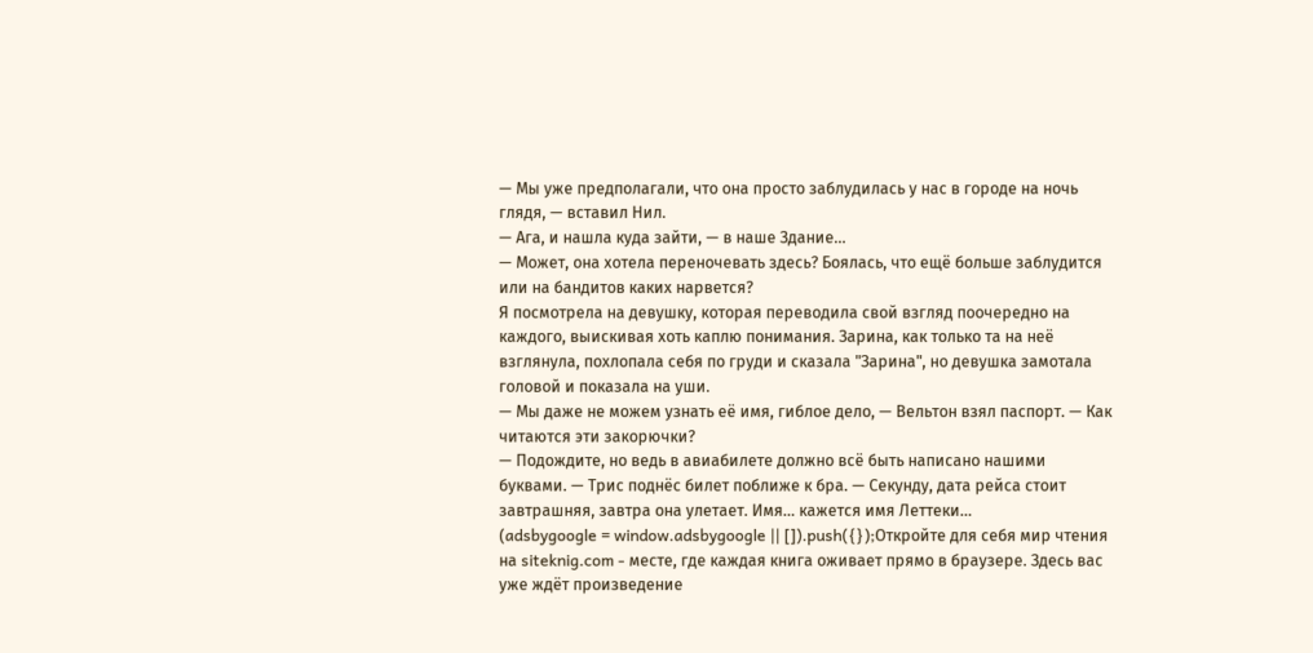— Мы уже предполагали, что она просто заблудилась у нас в городе на ночь глядя, — вставил Нил.
— Ага, и нашла куда зайти, — в наше Здание…
— Может, она хотела переночевать здесь? Боялась, что ещё больше заблудится или на бандитов каких нарвется?
Я посмотрела на девушку, которая переводила свой взгляд поочередно на каждого, выискивая хоть каплю понимания. Зарина, как только та на неё взглянула, похлопала себя по груди и сказала "Зарина", но девушка замотала головой и показала на уши.
— Мы даже не можем узнать её имя, гиблое дело, — Вельтон взял паспорт. — Как читаются эти закорючки?
— Подождите, но ведь в авиабилете должно всё быть написано нашими буквами. — Трис поднёс билет поближе к бра. — Секунду, дата рейса стоит завтрашняя, завтра она улетает. Имя… кажется имя Леттеки…
(adsbygoogle = window.adsbygoogle || []).push({});Откройте для себя мир чтения на siteknig.com - месте, где каждая книга оживает прямо в браузере. Здесь вас уже ждёт произведение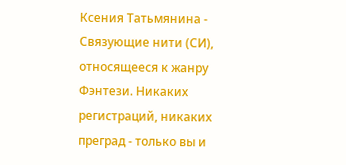Ксения Татьмянина - Связующие нити (СИ), относящееся к жанру Фэнтези. Никаких регистраций, никаких преград - только вы и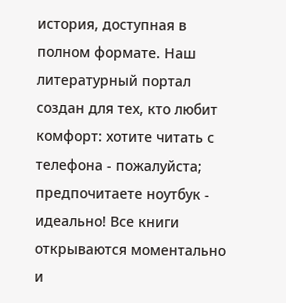история, доступная в полном формате. Наш литературный портал создан для тех, кто любит комфорт: хотите читать с телефона - пожалуйста; предпочитаете ноутбук - идеально! Все книги открываются моментально и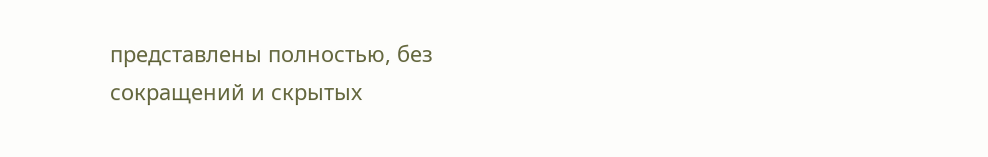представлены полностью, без сокращений и скрытых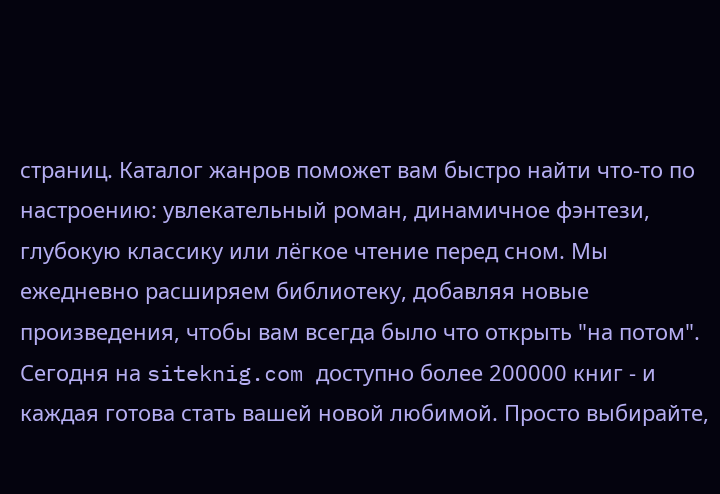страниц. Каталог жанров поможет вам быстро найти что-то по настроению: увлекательный роман, динамичное фэнтези, глубокую классику или лёгкое чтение перед сном. Мы ежедневно расширяем библиотеку, добавляя новые произведения, чтобы вам всегда было что открыть "на потом". Сегодня на siteknig.com доступно более 200000 книг - и каждая готова стать вашей новой любимой. Просто выбирайте,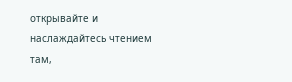открывайте и наслаждайтесь чтением там,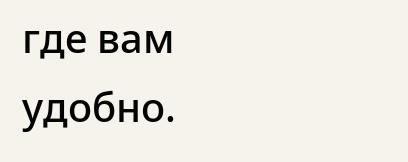где вам удобно.